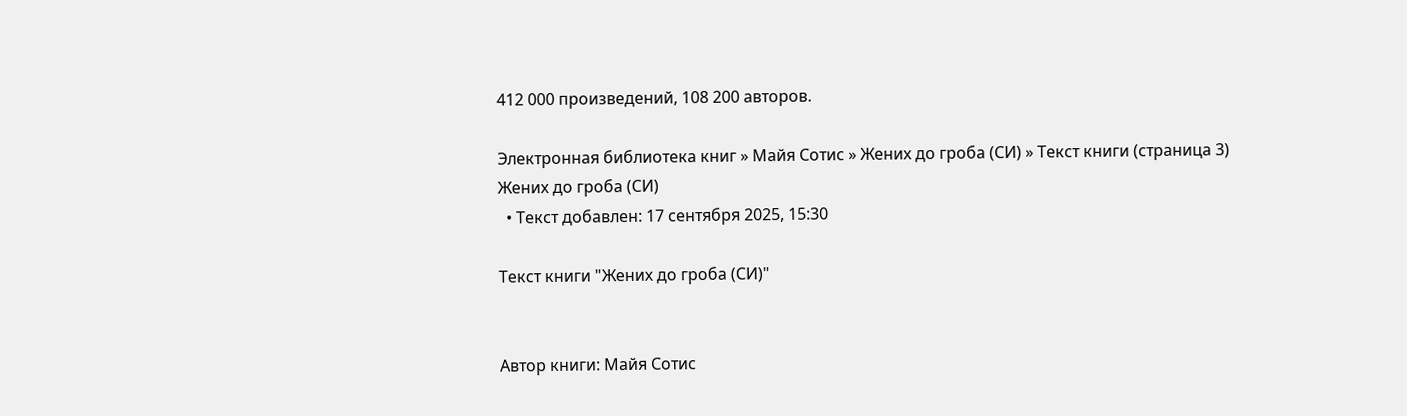412 000 произведений, 108 200 авторов.

Электронная библиотека книг » Майя Сотис » Жених до гроба (СИ) » Текст книги (страница 3)
Жених до гроба (СИ)
  • Текст добавлен: 17 сентября 2025, 15:30

Текст книги "Жених до гроба (СИ)"


Автор книги: Майя Сотис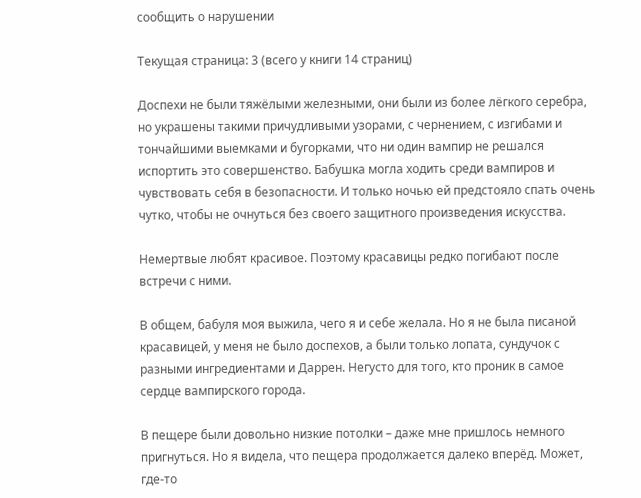сообщить о нарушении

Текущая страница: 3 (всего у книги 14 страниц)

Доспехи не были тяжёлыми железными, они были из более лёгкого серебра, но украшены такими причудливыми узорами, с чернением, с изгибами и тончайшими выемками и бугорками, что ни один вампир не решался испортить это совершенство. Бабушка могла ходить среди вампиров и чувствовать себя в безопасности. И только ночью ей предстояло спать очень чутко, чтобы не очнуться без своего защитного произведения искусства.

Немертвые любят красивое. Поэтому красавицы редко погибают после встречи с ними.

В общем, бабуля моя выжила, чего я и себе желала. Но я не была писаной красавицей, у меня не было доспехов, а были только лопата, сундучок с разными ингредиентами и Даррен. Негусто для того, кто проник в самое сердце вампирского города.

В пещере были довольно низкие потолки – даже мне пришлось немного пригнуться. Но я видела, что пещера продолжается далеко вперёд. Может, где-то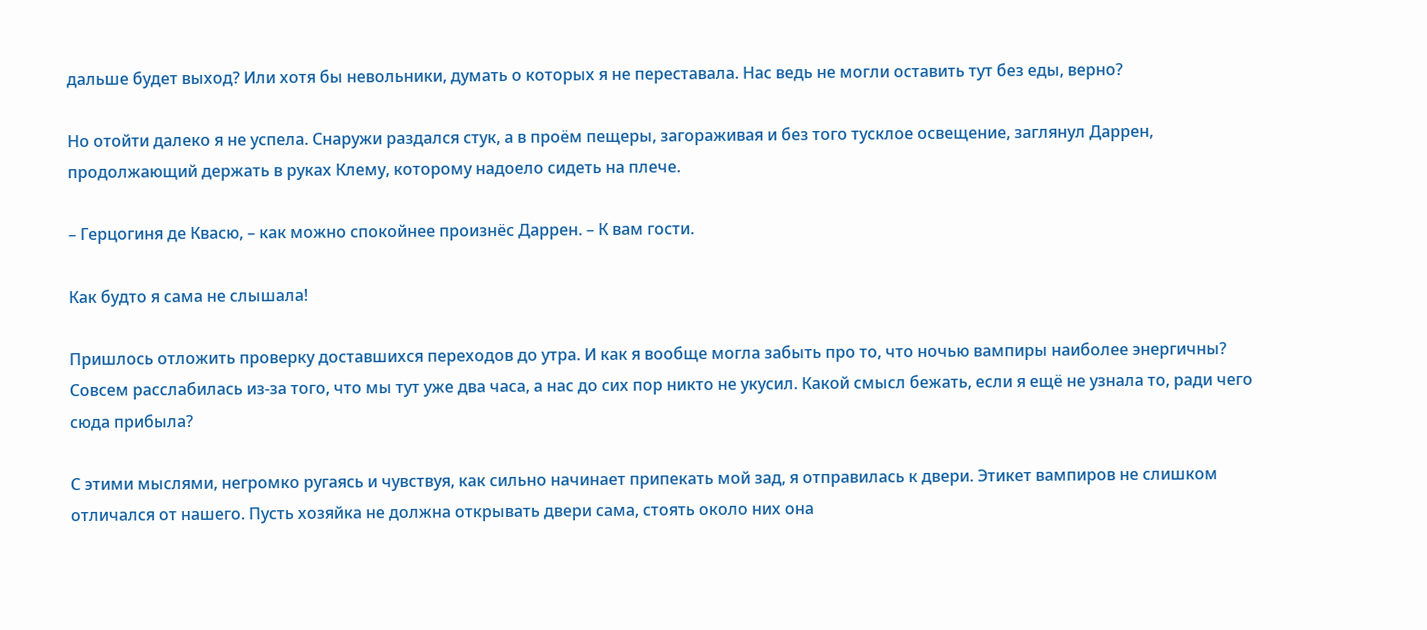дальше будет выход? Или хотя бы невольники, думать о которых я не переставала. Нас ведь не могли оставить тут без еды, верно?

Но отойти далеко я не успела. Снаружи раздался стук, а в проём пещеры, загораживая и без того тусклое освещение, заглянул Даррен, продолжающий держать в руках Клему, которому надоело сидеть на плече.

– Герцогиня де Квасю, – как можно спокойнее произнёс Даррен. – К вам гости.

Как будто я сама не слышала!

Пришлось отложить проверку доставшихся переходов до утра. И как я вообще могла забыть про то, что ночью вампиры наиболее энергичны? Совсем расслабилась из-за того, что мы тут уже два часа, а нас до сих пор никто не укусил. Какой смысл бежать, если я ещё не узнала то, ради чего сюда прибыла?

С этими мыслями, негромко ругаясь и чувствуя, как сильно начинает припекать мой зад, я отправилась к двери. Этикет вампиров не слишком отличался от нашего. Пусть хозяйка не должна открывать двери сама, стоять около них она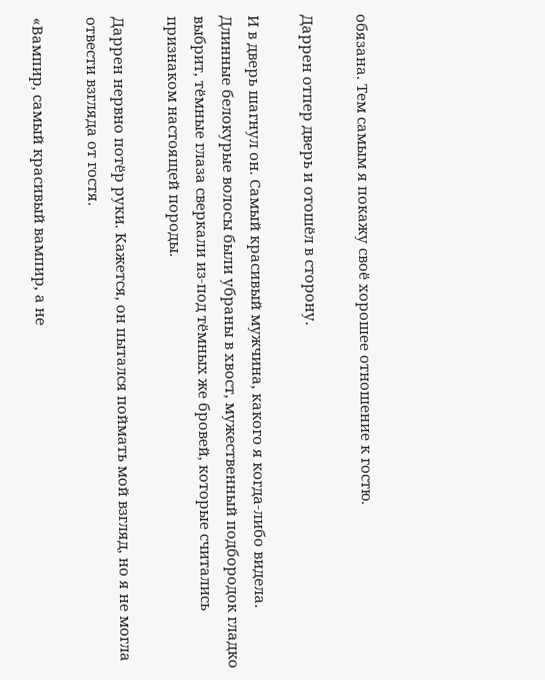обязана. Тем самым я покажу своё хорошее отношение к гостю.

Даррен отпер дверь и отошёл в сторону.

И в дверь шагнул он. Самый красивый мужчина, какого я когда-либо видела. Длинные белокурые волосы были убраны в хвост, мужественный подбородок гладко выбрит, тёмные глаза сверкали из-под тёмных же бровей, которые считались признаком настоящей породы.

Даррен нервно потёр руки. Кажется, он пытался поймать мой взгляд, но я не могла отвести взгляда от гостя.

«Вампир, самый красивый вампир, а не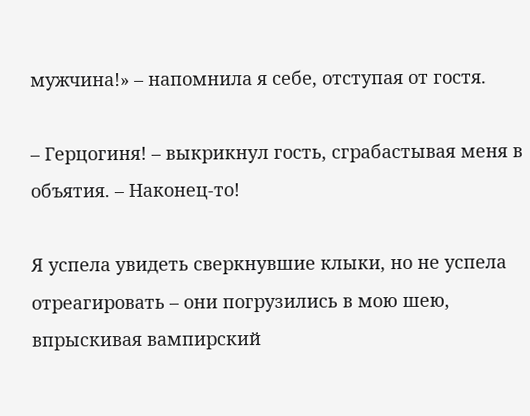мужчина!» – напомнила я себе, отступая от гостя.

– Герцогиня! – выкрикнул гость, сграбастывая меня в объятия. – Наконец-то!

Я успела увидеть сверкнувшие клыки, но не успела отреагировать – они погрузились в мою шею, впрыскивая вампирский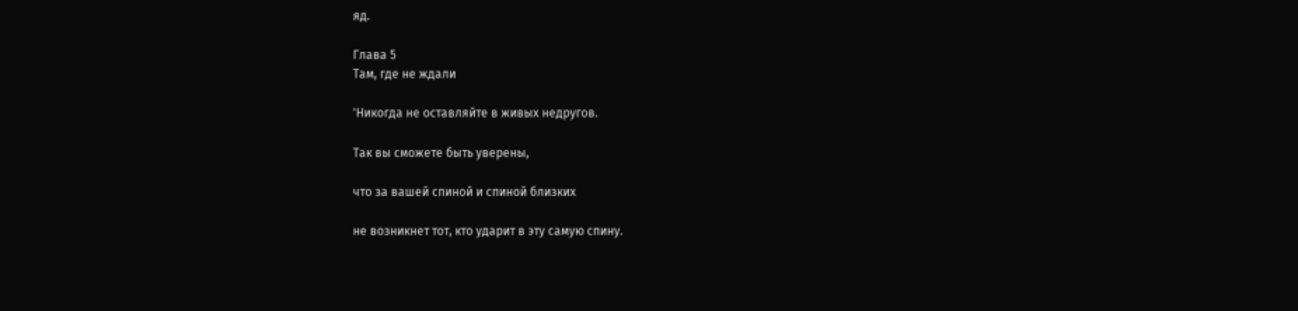яд.

Глава 5
Там, где не ждали

'Никогда не оставляйте в живых недругов.

Так вы сможете быть уверены,

что за вашей спиной и спиной близких

не возникнет тот, кто ударит в эту самую спину.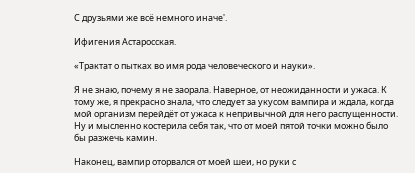С друзьями же всё немного иначе'.

Ифигения Астаросская.

«Трактат о пытках во имя рода человеческого и науки».

Я не знаю, почему я не заорала. Наверное, от неожиданности и ужаса. К тому же, я прекрасно знала, что следует за укусом вампира и ждала, когда мой организм перейдёт от ужаса к непривычной для него распущенности. Ну и мысленно костерила себя так, что от моей пятой точки можно было бы разжечь камин.

Наконец, вампир оторвался от моей шеи, но руки с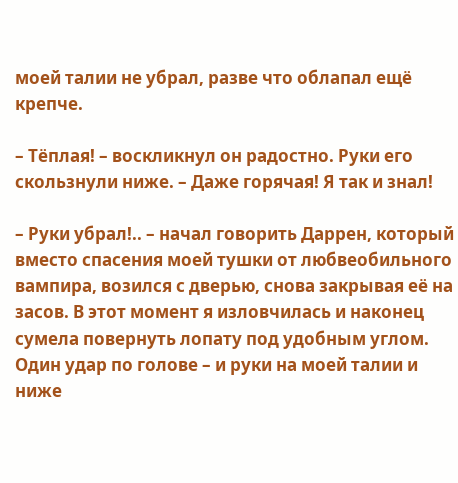моей талии не убрал, разве что облапал ещё крепче.

– Тёплая! – воскликнул он радостно. Руки его скользнули ниже. – Даже горячая! Я так и знал!

– Руки убрал!.. – начал говорить Даррен, который вместо спасения моей тушки от любвеобильного вампира, возился с дверью, снова закрывая её на засов. В этот момент я изловчилась и наконец сумела повернуть лопату под удобным углом. Один удар по голове – и руки на моей талии и ниже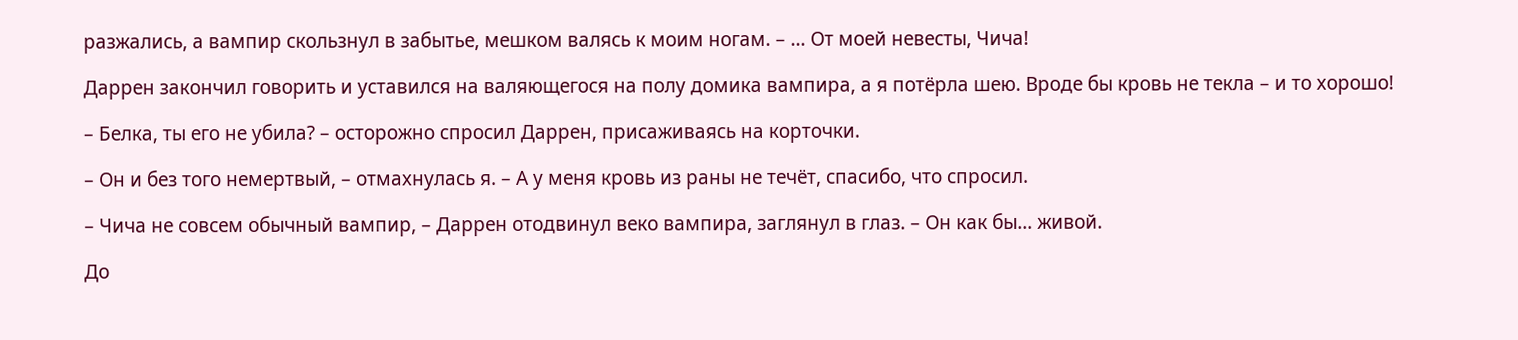разжались, а вампир скользнул в забытье, мешком валясь к моим ногам. – … От моей невесты, Чича!

Даррен закончил говорить и уставился на валяющегося на полу домика вампира, а я потёрла шею. Вроде бы кровь не текла – и то хорошо!

– Белка, ты его не убила? – осторожно спросил Даррен, присаживаясь на корточки.

– Он и без того немертвый, – отмахнулась я. – А у меня кровь из раны не течёт, спасибо, что спросил.

– Чича не совсем обычный вампир, – Даррен отодвинул веко вампира, заглянул в глаз. – Он как бы… живой.

До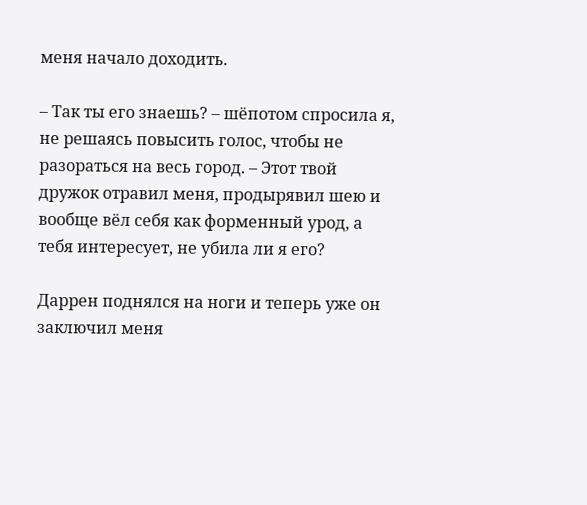меня начало доходить.

– Так ты его знаешь? – шёпотом спросила я, не решаясь повысить голос, чтобы не разораться на весь город. – Этот твой дружок отравил меня, продырявил шею и вообще вёл себя как форменный урод, а тебя интересует, не убила ли я его?

Даррен поднялся на ноги и теперь уже он заключил меня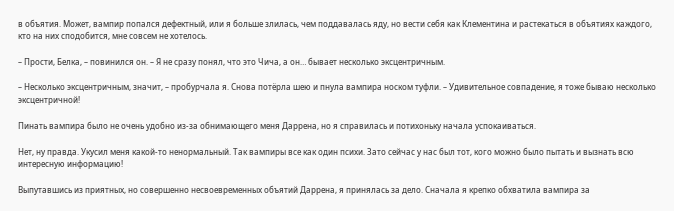в объятия. Может, вампир попался дефектный, или я больше злилась, чем поддавалась яду, но вести себя как Клементина и растекаться в объятиях каждого, кто на них сподобится, мне совсем не хотелось.

– Прости, Белка, – повинился он. – Я не сразу понял, что это Чича, а он… бывает несколько эксцентричным.

– Несколько эксцентричным, значит, – пробурчала я. Снова потёрла шею и пнула вампира носком туфли. – Удивительное совпадение, я тоже бываю несколько эксцентричной!

Пинать вампира было не очень удобно из-за обнимающего меня Даррена, но я справилась и потихоньку начала успокаиваться.

Нет, ну правда. Укусил меня какой-то ненормальный. Так вампиры все как один психи. Зато сейчас у нас был тот, кого можно было пытать и вызнать всю интересную информацию!

Выпутавшись из приятных, но совершенно несвоевременных объятий Даррена, я принялась за дело. Сначала я крепко обхватила вампира за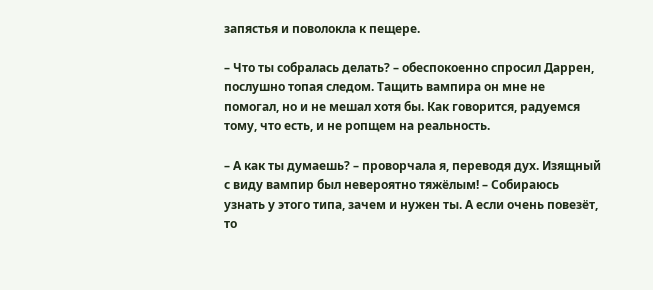запястья и поволокла к пещере.

– Что ты собралась делать? – обеспокоенно спросил Даррен, послушно топая следом. Тащить вампира он мне не помогал, но и не мешал хотя бы. Как говорится, радуемся тому, что есть, и не ропщем на реальность.

– А как ты думаешь? – проворчала я, переводя дух. Изящный с виду вампир был невероятно тяжёлым! – Собираюсь узнать у этого типа, зачем и нужен ты. А если очень повезёт, то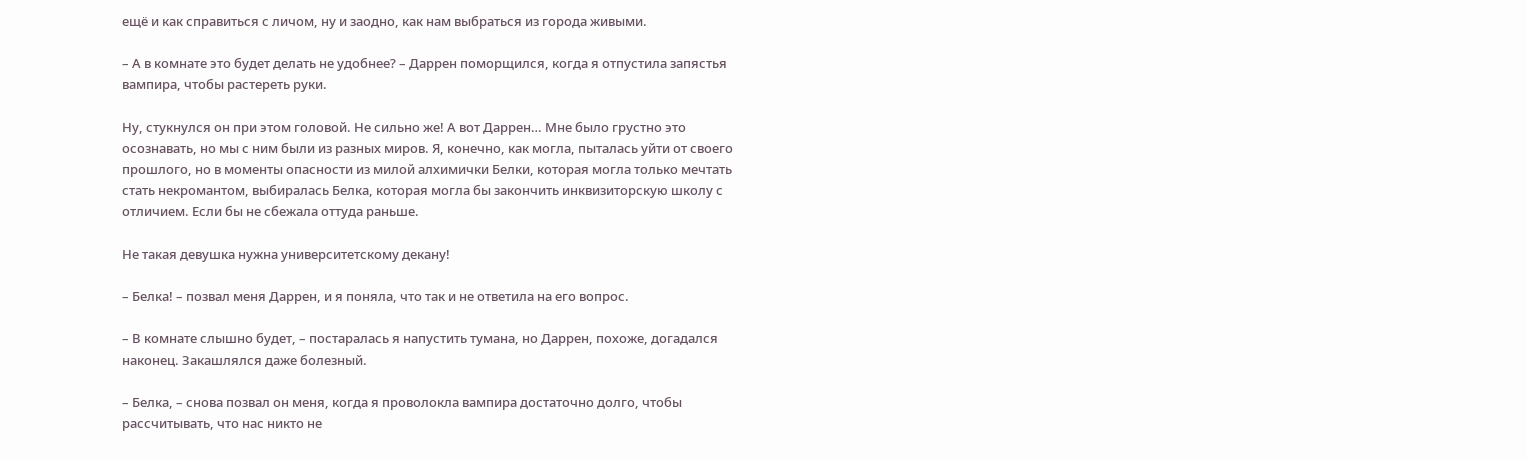ещё и как справиться с личом, ну и заодно, как нам выбраться из города живыми.

– А в комнате это будет делать не удобнее? – Даррен поморщился, когда я отпустила запястья вампира, чтобы растереть руки.

Ну, стукнулся он при этом головой. Не сильно же! А вот Даррен… Мне было грустно это осознавать, но мы с ним были из разных миров. Я, конечно, как могла, пыталась уйти от своего прошлого, но в моменты опасности из милой алхимички Белки, которая могла только мечтать стать некромантом, выбиралась Белка, которая могла бы закончить инквизиторскую школу с отличием. Если бы не сбежала оттуда раньше.

Не такая девушка нужна университетскому декану!

– Белка! – позвал меня Даррен, и я поняла, что так и не ответила на его вопрос.

– В комнате слышно будет, – постаралась я напустить тумана, но Даррен, похоже, догадался наконец. Закашлялся даже болезный.

– Белка, – снова позвал он меня, когда я проволокла вампира достаточно долго, чтобы рассчитывать, что нас никто не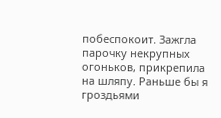побеспокоит. Зажгла парочку некрупных огоньков, прикрепила на шляпу. Раньше бы я гроздьями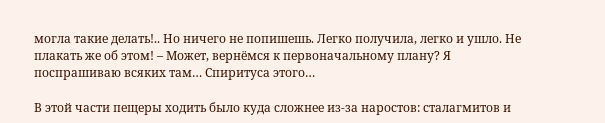могла такие делать!.. Но ничего не попишешь. Легко получила, легко и ушло. Не плакать же об этом! – Может, вернёмся к первоначальному плану? Я поспрашиваю всяких там… Спиритуса этого…

В этой части пещеры ходить было куда сложнее из-за наростов: сталагмитов и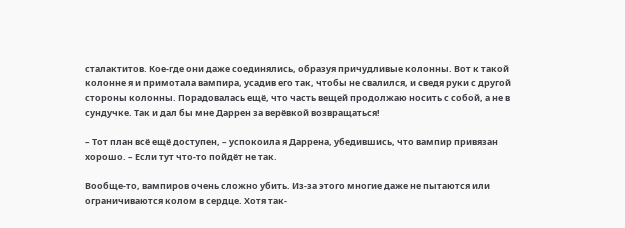сталактитов. Кое-где они даже соединялись, образуя причудливые колонны. Вот к такой колонне я и примотала вампира, усадив его так, чтобы не свалился, и сведя руки с другой стороны колонны. Порадовалась ещё, что часть вещей продолжаю носить с собой, а не в сундучке. Так и дал бы мне Даррен за верёвкой возвращаться!

– Тот план всё ещё доступен, – успокоила я Даррена, убедившись, что вампир привязан хорошо. – Если тут что-то пойдёт не так.

Вообще-то, вампиров очень сложно убить. Из-за этого многие даже не пытаются или ограничиваются колом в сердце. Хотя так-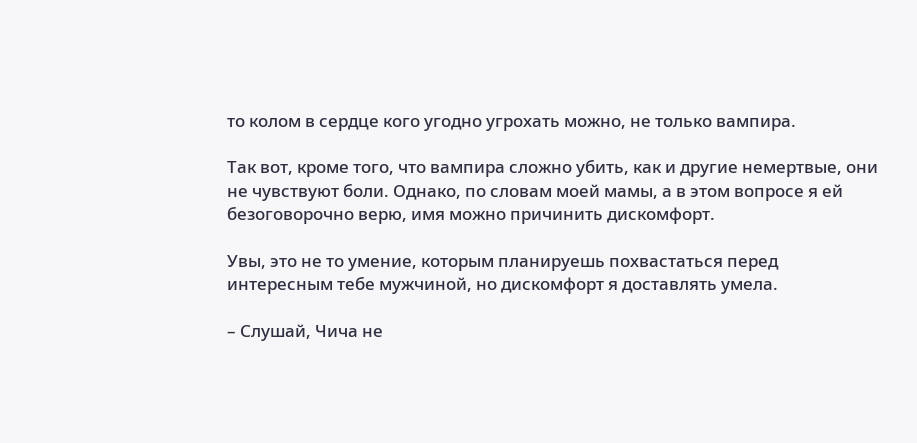то колом в сердце кого угодно угрохать можно, не только вампира.

Так вот, кроме того, что вампира сложно убить, как и другие немертвые, они не чувствуют боли. Однако, по словам моей мамы, а в этом вопросе я ей безоговорочно верю, имя можно причинить дискомфорт.

Увы, это не то умение, которым планируешь похвастаться перед интересным тебе мужчиной, но дискомфорт я доставлять умела.

– Слушай, Чича не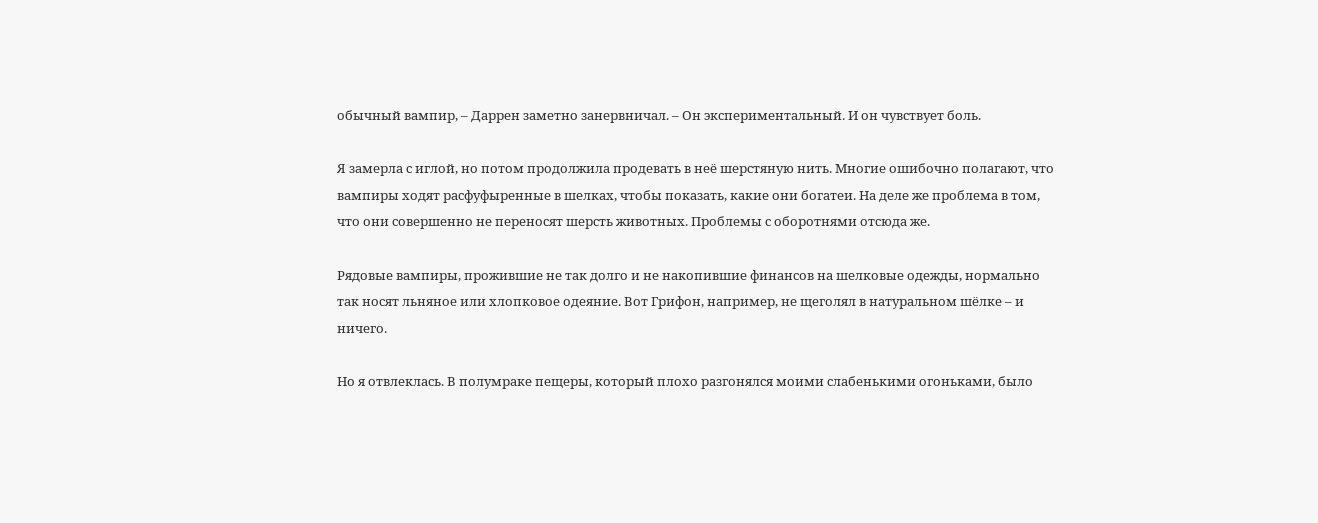обычный вампир, – Даррен заметно занервничал. – Он экспериментальный. И он чувствует боль.

Я замерла с иглой, но потом продолжила продевать в неё шерстяную нить. Многие ошибочно полагают, что вампиры ходят расфуфыренные в шелках, чтобы показать, какие они богатеи. На деле же проблема в том, что они совершенно не переносят шерсть животных. Проблемы с оборотнями отсюда же.

Рядовые вампиры, прожившие не так долго и не накопившие финансов на шелковые одежды, нормально так носят льняное или хлопковое одеяние. Вот Грифон, например, не щеголял в натуральном шёлке – и ничего.

Но я отвлеклась. В полумраке пещеры, который плохо разгонялся моими слабенькими огоньками, было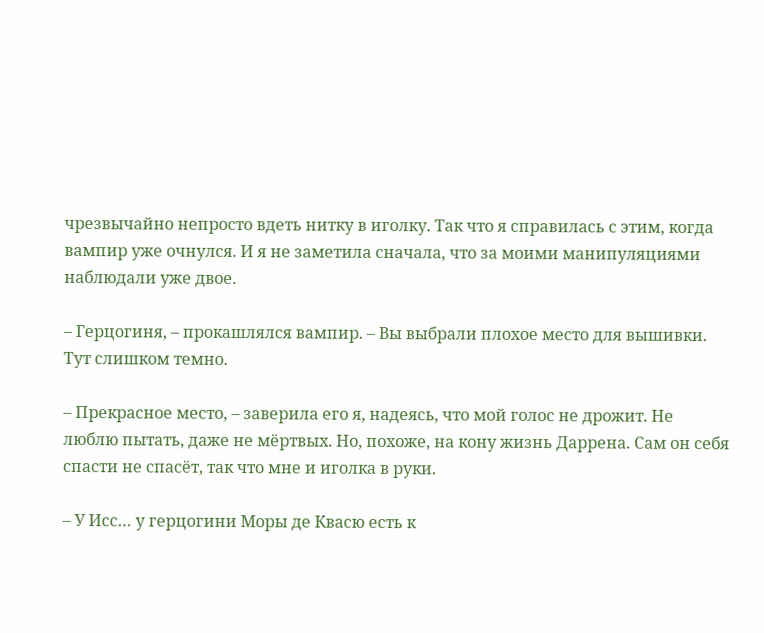чрезвычайно непросто вдеть нитку в иголку. Так что я справилась с этим, когда вампир уже очнулся. И я не заметила сначала, что за моими манипуляциями наблюдали уже двое.

– Герцогиня, – прокашлялся вампир. – Вы выбрали плохое место для вышивки. Тут слишком темно.

– Прекрасное место, – заверила его я, надеясь, что мой голос не дрожит. Не люблю пытать, даже не мёртвых. Но, похоже, на кону жизнь Даррена. Сам он себя спасти не спасёт, так что мне и иголка в руки.

– У Исс… у герцогини Моры де Квасю есть к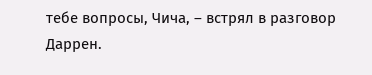тебе вопросы, Чича, – встрял в разговор Даррен.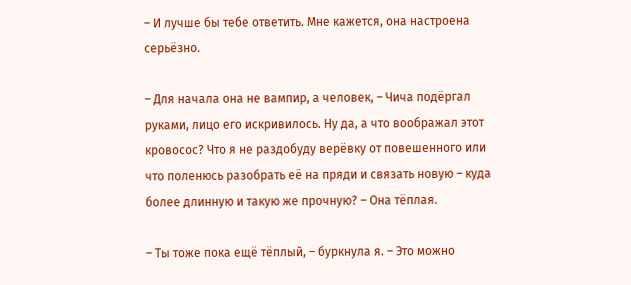– И лучше бы тебе ответить. Мне кажется, она настроена серьёзно.

– Для начала она не вампир, а человек, – Чича подёргал руками, лицо его искривилось. Ну да, а что воображал этот кровосос? Что я не раздобуду верёвку от повешенного или что поленюсь разобрать её на пряди и связать новую – куда более длинную и такую же прочную? – Она тёплая.

– Ты тоже пока ещё тёплый, – буркнула я. – Это можно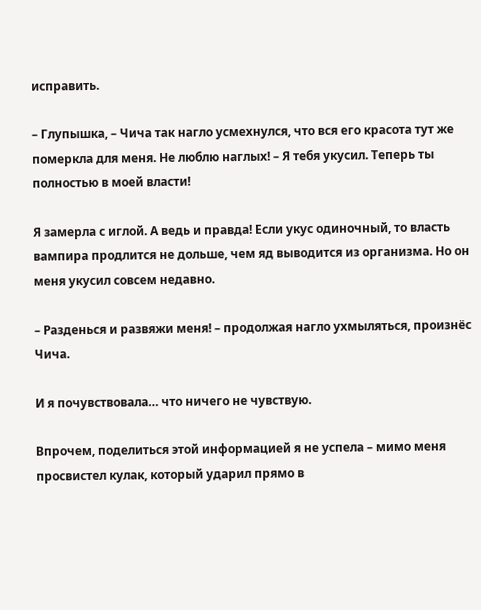исправить.

– Глупышка, – Чича так нагло усмехнулся, что вся его красота тут же померкла для меня. Не люблю наглых! – Я тебя укусил. Теперь ты полностью в моей власти!

Я замерла с иглой. А ведь и правда! Если укус одиночный, то власть вампира продлится не дольше, чем яд выводится из организма. Но он меня укусил совсем недавно.

– Разденься и развяжи меня! – продолжая нагло ухмыляться, произнёс Чича.

И я почувствовала… что ничего не чувствую.

Впрочем, поделиться этой информацией я не успела – мимо меня просвистел кулак, который ударил прямо в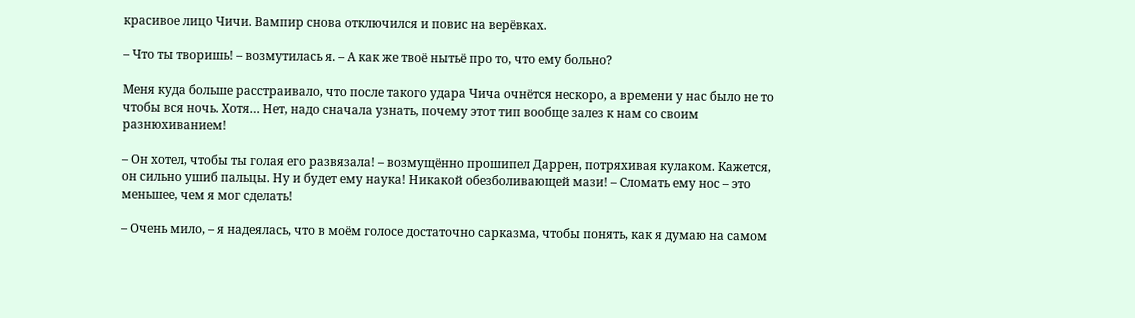красивое лицо Чичи. Вампир снова отключился и повис на верёвках.

– Что ты творишь! – возмутилась я. – А как же твоё нытьё про то, что ему больно?

Меня куда больше расстраивало, что после такого удара Чича очнётся нескоро, а времени у нас было не то чтобы вся ночь. Хотя… Нет, надо сначала узнать, почему этот тип вообще залез к нам со своим разнюхиванием!

– Он хотел, чтобы ты голая его развязала! – возмущённо прошипел Даррен, потряхивая кулаком. Кажется, он сильно ушиб пальцы. Ну и будет ему наука! Никакой обезболивающей мази! – Сломать ему нос – это меньшее, чем я мог сделать!

– Очень мило, – я надеялась, что в моём голосе достаточно сарказма, чтобы понять, как я думаю на самом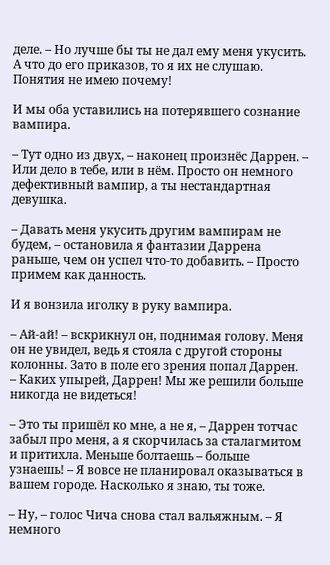деле. – Но лучше бы ты не дал ему меня укусить. А что до его приказов, то я их не слушаю. Понятия не имею почему!

И мы оба уставились на потерявшего сознание вампира.

– Тут одно из двух, – наконец произнёс Даррен. – Или дело в тебе, или в нём. Просто он немного дефективный вампир, а ты нестандартная девушка.

– Давать меня укусить другим вампирам не будем, – остановила я фантазии Даррена раньше, чем он успел что-то добавить. – Просто примем как данность.

И я вонзила иголку в руку вампира.

– Ай-ай! – вскрикнул он, поднимая голову. Меня он не увидел, ведь я стояла с другой стороны колонны. Зато в поле его зрения попал Даррен. – Каких упырей, Даррен! Мы же решили больше никогда не видеться!

– Это ты пришёл ко мне, а не я, – Даррен тотчас забыл про меня, а я скорчилась за сталагмитом и притихла. Меньше болтаешь – больше узнаешь! – Я вовсе не планировал оказываться в вашем городе. Насколько я знаю, ты тоже.

– Ну, – голос Чича снова стал вальяжным. – Я немного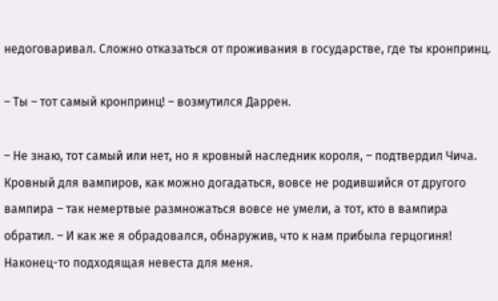недоговаривал. Сложно отказаться от проживания в государстве, где ты кронпринц.

– Ты – тот самый кронпринц! – возмутился Даррен.

– Не знаю, тот самый или нет, но я кровный наследник короля, – подтвердил Чича. Кровный для вампиров, как можно догадаться, вовсе не родившийся от другого вампира – так немертвые размножаться вовсе не умели, а тот, кто в вампира обратил. – И как же я обрадовался, обнаружив, что к нам прибыла герцогиня! Наконец-то подходящая невеста для меня.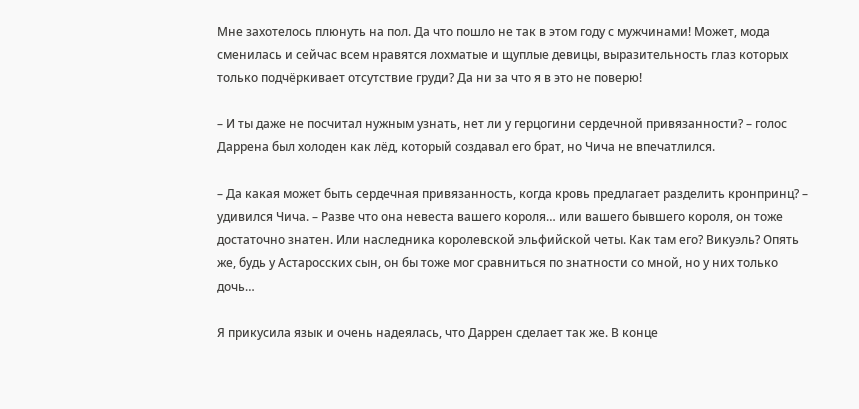Мне захотелось плюнуть на пол. Да что пошло не так в этом году с мужчинами! Может, мода сменилась и сейчас всем нравятся лохматые и щуплые девицы, выразительность глаз которых только подчёркивает отсутствие груди? Да ни за что я в это не поверю!

– И ты даже не посчитал нужным узнать, нет ли у герцогини сердечной привязанности? – голос Даррена был холоден как лёд, который создавал его брат, но Чича не впечатлился.

– Да какая может быть сердечная привязанность, когда кровь предлагает разделить кронпринц? – удивился Чича. – Разве что она невеста вашего короля… или вашего бывшего короля, он тоже достаточно знатен. Или наследника королевской эльфийской четы. Как там его? Викуэль? Опять же, будь у Астаросских сын, он бы тоже мог сравниться по знатности со мной, но у них только дочь…

Я прикусила язык и очень надеялась, что Даррен сделает так же. В конце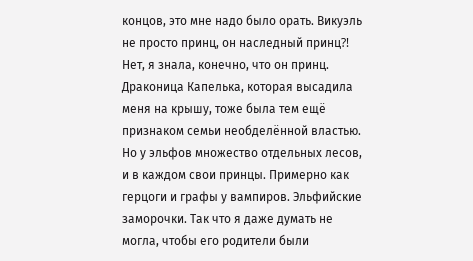концов, это мне надо было орать. Викуэль не просто принц, он наследный принц⁈ Нет, я знала, конечно, что он принц. Драконица Капелька, которая высадила меня на крышу, тоже была тем ещё признаком семьи необделённой властью. Но у эльфов множество отдельных лесов, и в каждом свои принцы. Примерно как герцоги и графы у вампиров. Эльфийские заморочки. Так что я даже думать не могла, чтобы его родители были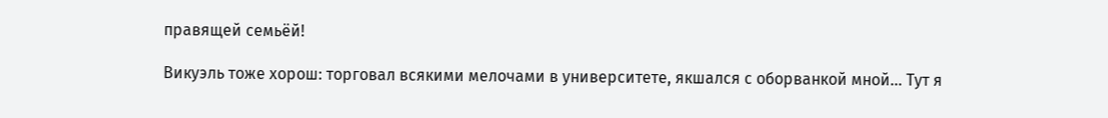правящей семьёй!

Викуэль тоже хорош: торговал всякими мелочами в университете, якшался с оборванкой мной… Тут я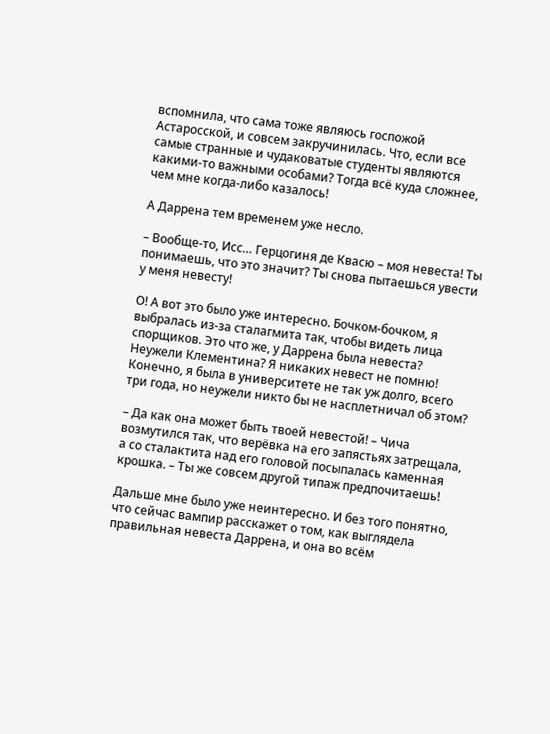вспомнила, что сама тоже являюсь госпожой Астаросской, и совсем закручинилась. Что, если все самые странные и чудаковатые студенты являются какими-то важными особами? Тогда всё куда сложнее, чем мне когда-либо казалось!

А Даррена тем временем уже несло.

– Вообще-то, Исс… Герцогиня де Квасю – моя невеста! Ты понимаешь, что это значит? Ты снова пытаешься увести у меня невесту!

О! А вот это было уже интересно. Бочком-бочком, я выбралась из-за сталагмита так, чтобы видеть лица спорщиков. Это что же, у Даррена была невеста? Неужели Клементина? Я никаких невест не помню! Конечно, я была в университете не так уж долго, всего три года, но неужели никто бы не насплетничал об этом?

– Да как она может быть твоей невестой! – Чича возмутился так, что верёвка на его запястьях затрещала, а со сталактита над его головой посыпалась каменная крошка. – Ты же совсем другой типаж предпочитаешь!

Дальше мне было уже неинтересно. И без того понятно, что сейчас вампир расскажет о том, как выглядела правильная невеста Даррена, и она во всём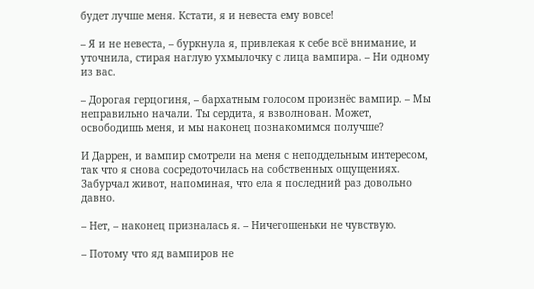будет лучше меня. Кстати, я и невеста ему вовсе!

– Я и не невеста, – буркнула я, привлекая к себе всё внимание, и уточнила, стирая наглую ухмылочку с лица вампира. – Ни одному из вас.

– Дорогая герцогиня, – бархатным голосом произнёс вампир. – Мы неправильно начали. Ты сердита, я взволнован. Может, освободишь меня, и мы наконец познакомимся получше?

И Даррен, и вампир смотрели на меня с неподдельным интересом, так что я снова сосредоточилась на собственных ощущениях. Забурчал живот, напоминая, что ела я последний раз довольно давно.

– Нет, – наконец призналась я. – Ничегошеньки не чувствую.

– Потому что яд вампиров не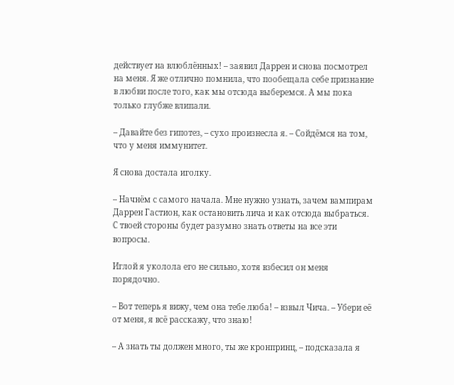действует на влюблённых! – заявил Даррен и снова посмотрел на меня. Я же отлично помнила, что пообещала себе признание в любви после того, как мы отсюда выберемся. А мы пока только глубже влипали.

– Давайте без гипотез, – сухо произнесла я. – Сойдёмся на том, что у меня иммунитет.

Я снова достала иголку.

– Начнём с самого начала. Мне нужно узнать, зачем вампирам Даррен Гастион, как остановить лича и как отсюда выбраться. С твоей стороны будет разумно знать ответы на все эти вопросы.

Иглой я уколола его не сильно, хотя взбесил он меня порядочно.

– Вот теперь я вижу, чем она тебе люба! – взвыл Чича. – Убери её от меня, я всё расскажу, что знаю!

– А знать ты должен много, ты же кронпринц, – подсказала я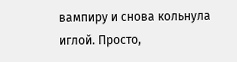вампиру и снова кольнула иглой. Просто,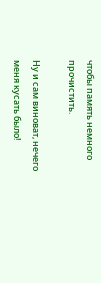чтобы память немного прочистить.

Ну и сам виноват, нечего меня кусать было!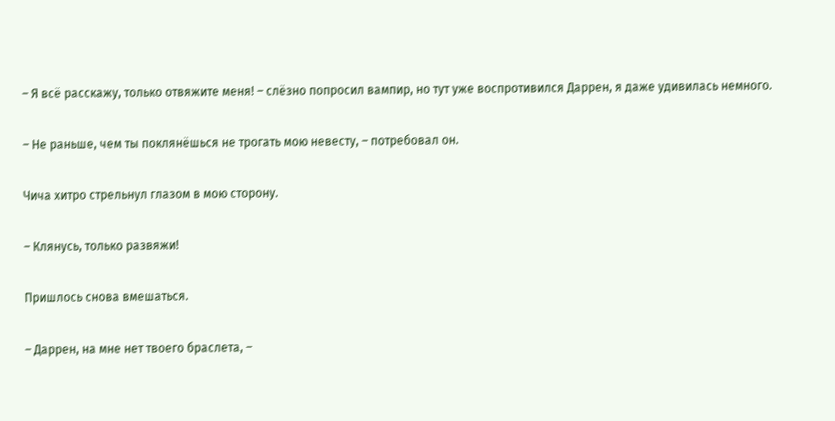– Я всё расскажу, только отвяжите меня! – слёзно попросил вампир, но тут уже воспротивился Даррен, я даже удивилась немного.

– Не раньше, чем ты поклянёшься не трогать мою невесту, – потребовал он.

Чича хитро стрельнул глазом в мою сторону.

– Клянусь, только развяжи!

Пришлось снова вмешаться.

– Даррен, на мне нет твоего браслета, –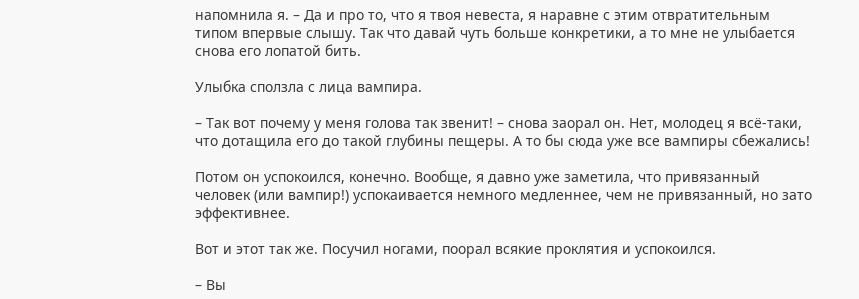напомнила я. – Да и про то, что я твоя невеста, я наравне с этим отвратительным типом впервые слышу. Так что давай чуть больше конкретики, а то мне не улыбается снова его лопатой бить.

Улыбка сползла с лица вампира.

– Так вот почему у меня голова так звенит! – снова заорал он. Нет, молодец я всё-таки, что дотащила его до такой глубины пещеры. А то бы сюда уже все вампиры сбежались!

Потом он успокоился, конечно. Вообще, я давно уже заметила, что привязанный человек (или вампир!) успокаивается немного медленнее, чем не привязанный, но зато эффективнее.

Вот и этот так же. Посучил ногами, поорал всякие проклятия и успокоился.

– Вы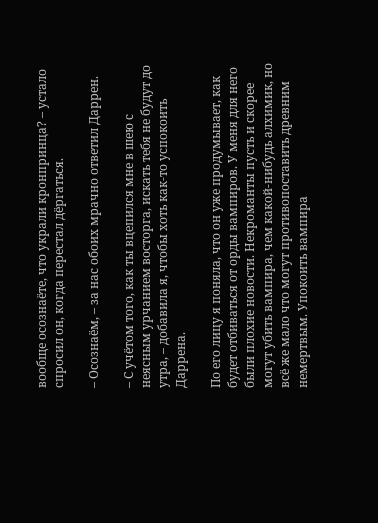вообще осознаёте, что украли кронпринца? – устало спросил он, когда перестал дёргаться.

– Осознаём, – за нас обоих мрачно ответил Даррен.

– С учётом того, как ты вцепился мне в шею с неясным урчанием восторга, искать тебя не будут до утра, – добавила я, чтобы хоть как-то успокоить Даррена.

По его лицу я поняла, что он уже продумывает, как будет отбиваться от орды вампиров. У меня для него были плохие новости. Некроманты пусть и скорее могут убить вампира, чем какой-нибудь алхимик, но всё же мало что могут противопоставить древним немертвым. Упокоить вампира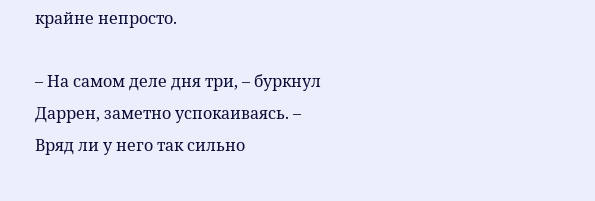крайне непросто.

– На самом деле дня три, – буркнул Даррен, заметно успокаиваясь. – Вряд ли у него так сильно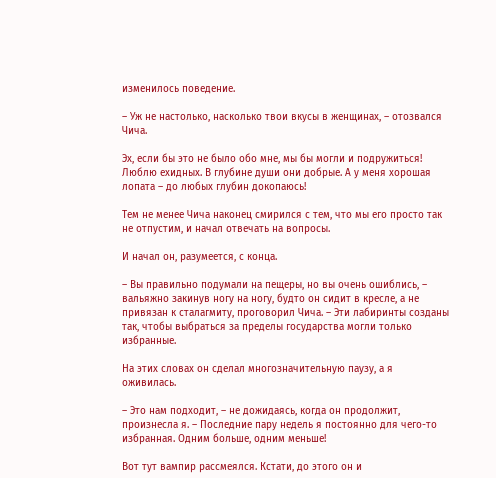изменилось поведение.

– Уж не настолько, насколько твои вкусы в женщинах, – отозвался Чича.

Эх, если бы это не было обо мне, мы бы могли и подружиться! Люблю ехидных. В глубине души они добрые. А у меня хорошая лопата – до любых глубин докопаюсь!

Тем не менее Чича наконец смирился с тем, что мы его просто так не отпустим, и начал отвечать на вопросы.

И начал он, разумеется, с конца.

– Вы правильно подумали на пещеры, но вы очень ошиблись, – вальяжно закинув ногу на ногу, будто он сидит в кресле, а не привязан к сталагмиту, проговорил Чича. – Эти лабиринты созданы так, чтобы выбраться за пределы государства могли только избранные.

На этих словах он сделал многозначительную паузу, а я оживилась.

– Это нам подходит, – не дожидаясь, когда он продолжит, произнесла я. – Последние пару недель я постоянно для чего-то избранная. Одним больше, одним меньше!

Вот тут вампир рассмеялся. Кстати, до этого он и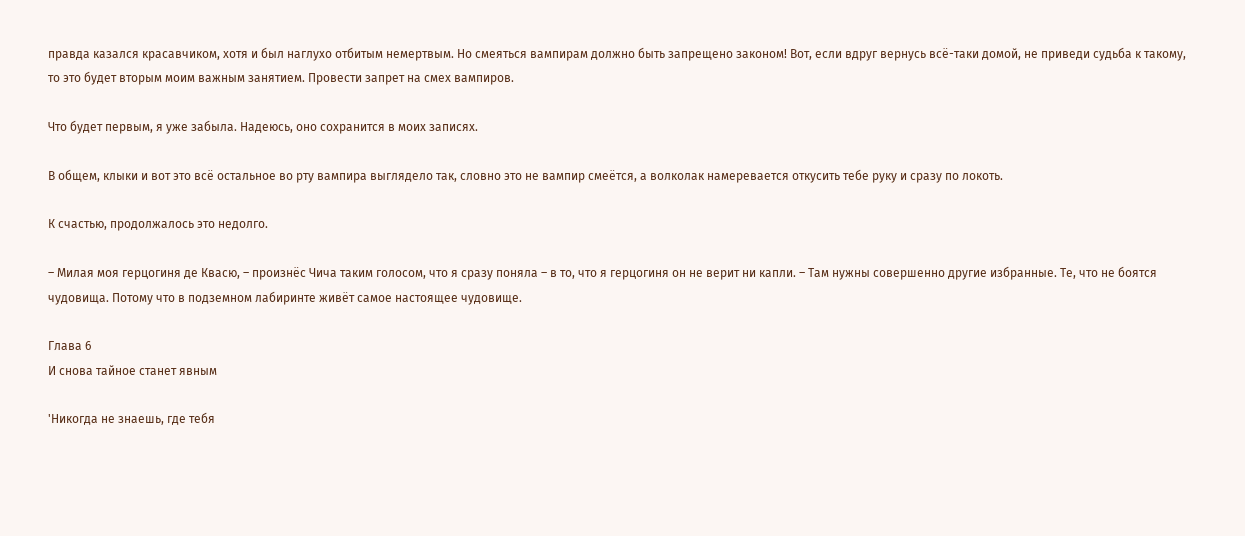правда казался красавчиком, хотя и был наглухо отбитым немертвым. Но смеяться вампирам должно быть запрещено законом! Вот, если вдруг вернусь всё-таки домой, не приведи судьба к такому, то это будет вторым моим важным занятием. Провести запрет на смех вампиров.

Что будет первым, я уже забыла. Надеюсь, оно сохранится в моих записях.

В общем, клыки и вот это всё остальное во рту вампира выглядело так, словно это не вампир смеётся, а волколак намеревается откусить тебе руку и сразу по локоть.

К счастью, продолжалось это недолго.

– Милая моя герцогиня де Квасю, – произнёс Чича таким голосом, что я сразу поняла – в то, что я герцогиня он не верит ни капли. – Там нужны совершенно другие избранные. Те, что не боятся чудовища. Потому что в подземном лабиринте живёт самое настоящее чудовище.

Глава 6
И снова тайное станет явным

'Никогда не знаешь, где тебя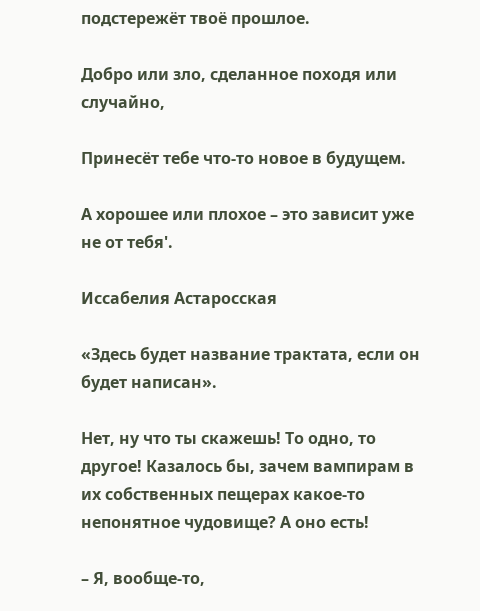подстережёт твоё прошлое.

Добро или зло, сделанное походя или случайно,

Принесёт тебе что-то новое в будущем.

А хорошее или плохое – это зависит уже не от тебя'.

Иссабелия Астаросская

«Здесь будет название трактата, если он будет написан».

Нет, ну что ты скажешь! То одно, то другое! Казалось бы, зачем вампирам в их собственных пещерах какое-то непонятное чудовище? А оно есть!

– Я, вообще-то,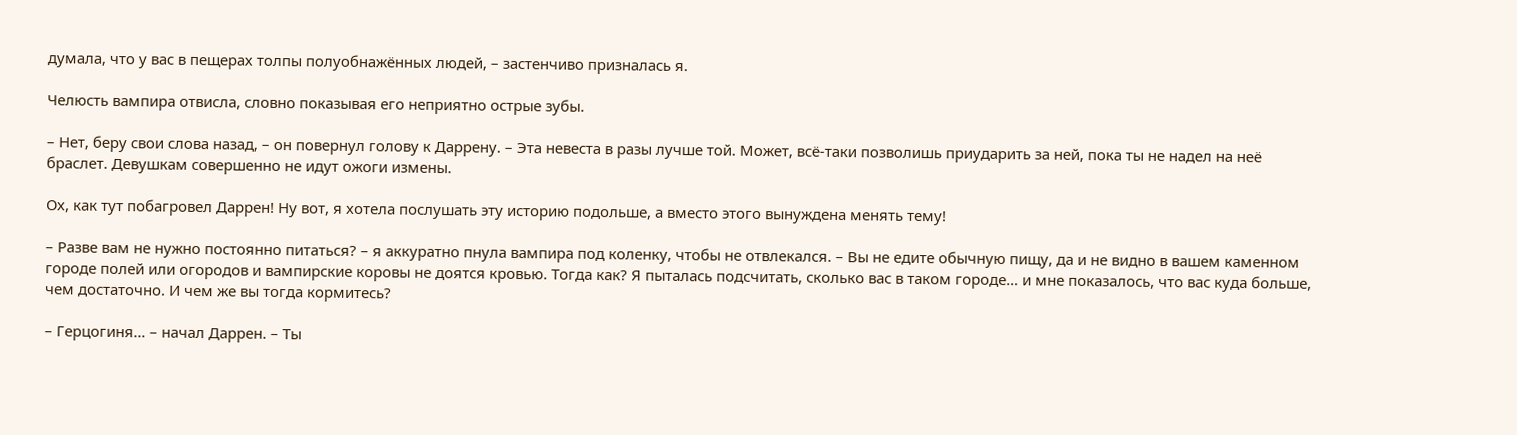думала, что у вас в пещерах толпы полуобнажённых людей, – застенчиво призналась я.

Челюсть вампира отвисла, словно показывая его неприятно острые зубы.

– Нет, беру свои слова назад, – он повернул голову к Даррену. – Эта невеста в разы лучше той. Может, всё-таки позволишь приударить за ней, пока ты не надел на неё браслет. Девушкам совершенно не идут ожоги измены.

Ох, как тут побагровел Даррен! Ну вот, я хотела послушать эту историю подольше, а вместо этого вынуждена менять тему!

– Разве вам не нужно постоянно питаться? – я аккуратно пнула вампира под коленку, чтобы не отвлекался. – Вы не едите обычную пищу, да и не видно в вашем каменном городе полей или огородов и вампирские коровы не доятся кровью. Тогда как? Я пыталась подсчитать, сколько вас в таком городе… и мне показалось, что вас куда больше, чем достаточно. И чем же вы тогда кормитесь?

– Герцогиня… – начал Даррен. – Ты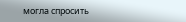могла спросить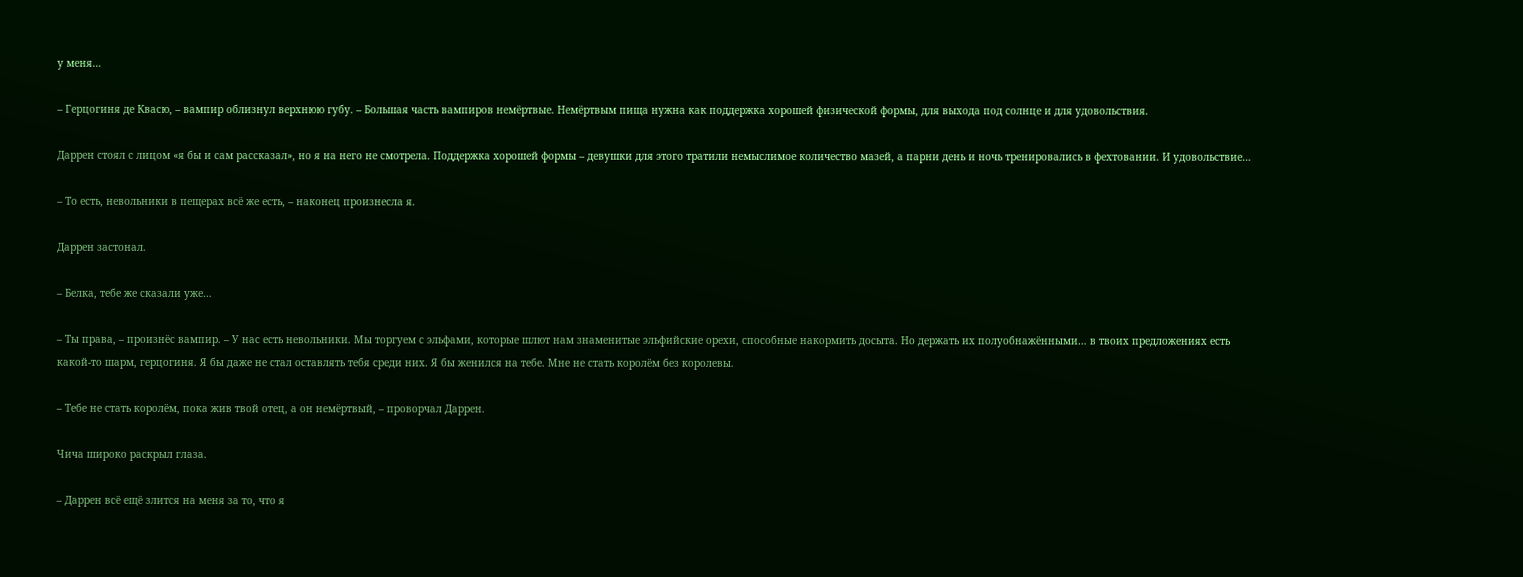у меня…

– Герцогиня де Квасю, – вампир облизнул верхнюю губу. – Большая часть вампиров немёртвые. Немёртвым пища нужна как поддержка хорошей физической формы, для выхода под солнце и для удовольствия.

Даррен стоял с лицом «я бы и сам рассказал», но я на него не смотрела. Поддержка хорошей формы – девушки для этого тратили немыслимое количество мазей, а парни день и ночь тренировались в фехтовании. И удовольствие…

– То есть, невольники в пещерах всё же есть, – наконец произнесла я.

Даррен застонал.

– Белка, тебе же сказали уже…

– Ты права, – произнёс вампир. – У нас есть невольники. Мы торгуем с эльфами, которые шлют нам знаменитые эльфийские орехи, способные накормить досыта. Но держать их полуобнажёнными… в твоих предложениях есть какой-то шарм, герцогиня. Я бы даже не стал оставлять тебя среди них. Я бы женился на тебе. Мне не стать королём без королевы.

– Тебе не стать королём, пока жив твой отец, а он немёртвый, – проворчал Даррен.

Чича широко раскрыл глаза.

– Даррен всё ещё злится на меня за то, что я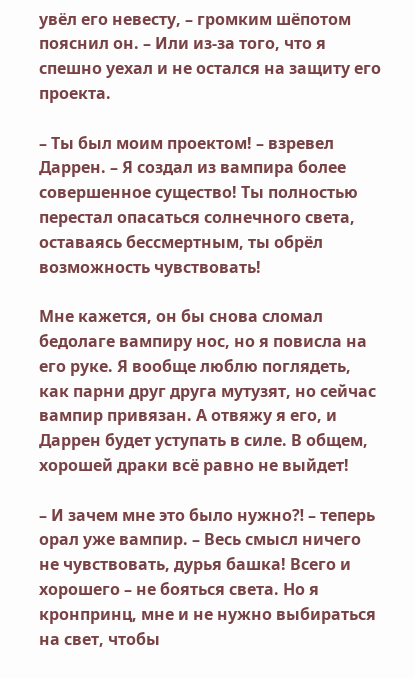увёл его невесту, – громким шёпотом пояснил он. – Или из-за того, что я спешно уехал и не остался на защиту его проекта.

– Ты был моим проектом! – взревел Даррен. – Я создал из вампира более совершенное существо! Ты полностью перестал опасаться солнечного света, оставаясь бессмертным, ты обрёл возможность чувствовать!

Мне кажется, он бы снова сломал бедолаге вампиру нос, но я повисла на его руке. Я вообще люблю поглядеть, как парни друг друга мутузят, но сейчас вампир привязан. А отвяжу я его, и Даррен будет уступать в силе. В общем, хорошей драки всё равно не выйдет!

– И зачем мне это было нужно⁈ – теперь орал уже вампир. – Весь смысл ничего не чувствовать, дурья башка! Всего и хорошего – не бояться света. Но я кронпринц, мне и не нужно выбираться на свет, чтобы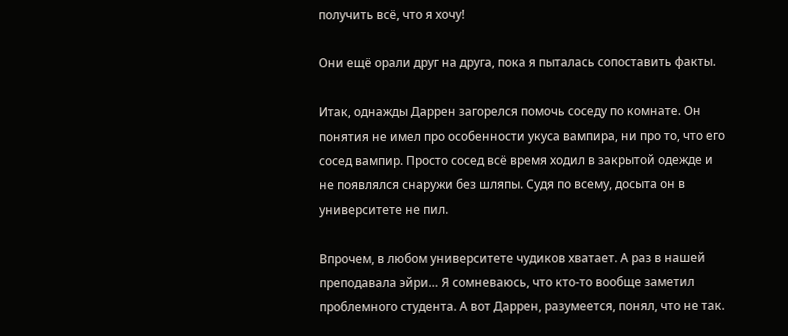получить всё, что я хочу!

Они ещё орали друг на друга, пока я пыталась сопоставить факты.

Итак, однажды Даррен загорелся помочь соседу по комнате. Он понятия не имел про особенности укуса вампира, ни про то, что его сосед вампир. Просто сосед всё время ходил в закрытой одежде и не появлялся снаружи без шляпы. Судя по всему, досыта он в университете не пил.

Впрочем, в любом университете чудиков хватает. А раз в нашей преподавала эйри… Я сомневаюсь, что кто-то вообще заметил проблемного студента. А вот Даррен, разумеется, понял, что не так.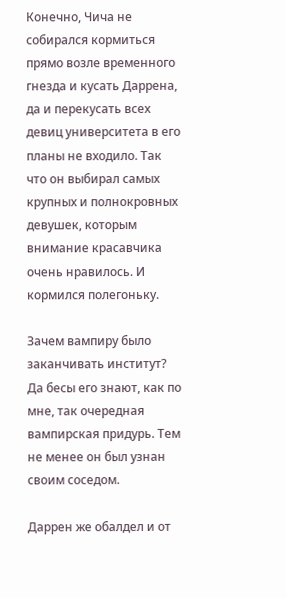Конечно, Чича не собирался кормиться прямо возле временного гнезда и кусать Даррена, да и перекусать всех девиц университета в его планы не входило. Так что он выбирал самых крупных и полнокровных девушек, которым внимание красавчика очень нравилось. И кормился полегоньку.

Зачем вампиру было заканчивать институт? Да бесы его знают, как по мне, так очередная вампирская придурь. Тем не менее он был узнан своим соседом.

Даррен же обалдел и от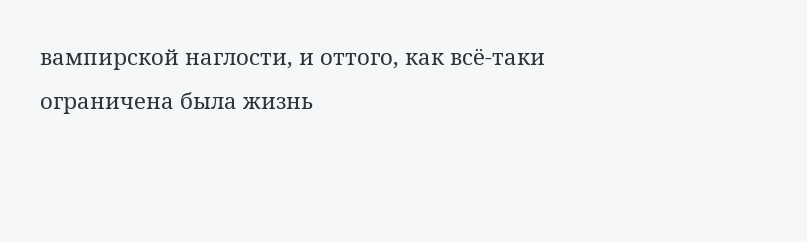вампирской наглости, и оттого, как всё-таки ограничена была жизнь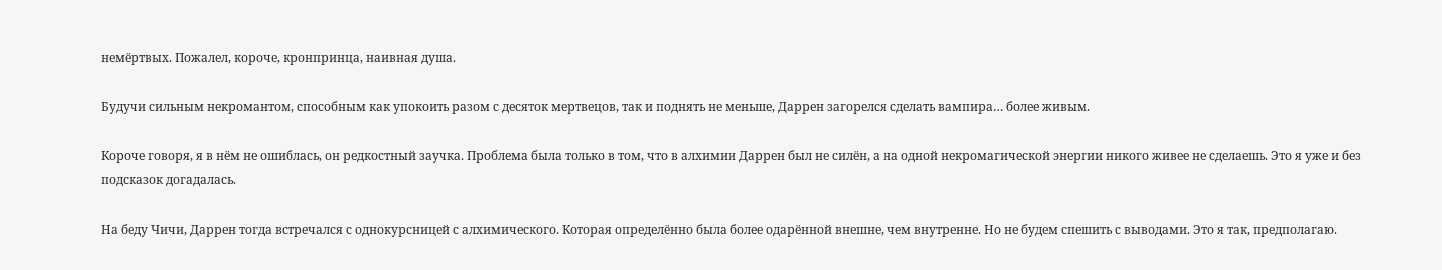немёртвых. Пожалел, короче, кронпринца, наивная душа.

Будучи сильным некромантом, способным как упокоить разом с десяток мертвецов, так и поднять не меньше, Даррен загорелся сделать вампира… более живым.

Короче говоря, я в нём не ошиблась, он редкостный заучка. Проблема была только в том, что в алхимии Даррен был не силён, а на одной некромагической энергии никого живее не сделаешь. Это я уже и без подсказок догадалась.

На беду Чичи, Даррен тогда встречался с однокурсницей с алхимического. Которая определённо была более одарённой внешне, чем внутренне. Но не будем спешить с выводами. Это я так, предполагаю.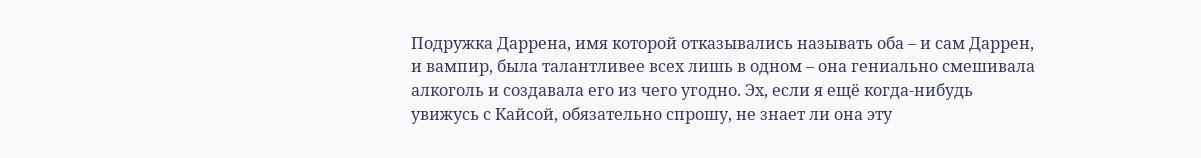Подружка Даррена, имя которой отказывались называть оба – и сам Даррен, и вампир, была талантливее всех лишь в одном – она гениально смешивала алкоголь и создавала его из чего угодно. Эх, если я ещё когда-нибудь увижусь с Кайсой, обязательно спрошу, не знает ли она эту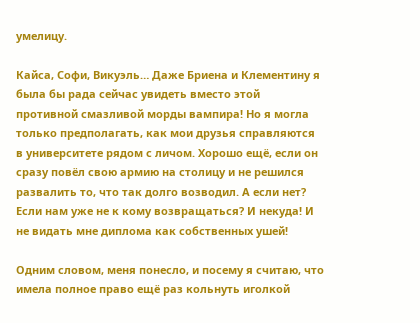умелицу.

Кайса, Софи, Викуэль… Даже Бриена и Клементину я была бы рада сейчас увидеть вместо этой противной смазливой морды вампира! Но я могла только предполагать, как мои друзья справляются в университете рядом с личом. Хорошо ещё, если он сразу повёл свою армию на столицу и не решился развалить то, что так долго возводил. А если нет? Если нам уже не к кому возвращаться? И некуда! И не видать мне диплома как собственных ушей!

Одним словом, меня понесло, и посему я считаю, что имела полное право ещё раз кольнуть иголкой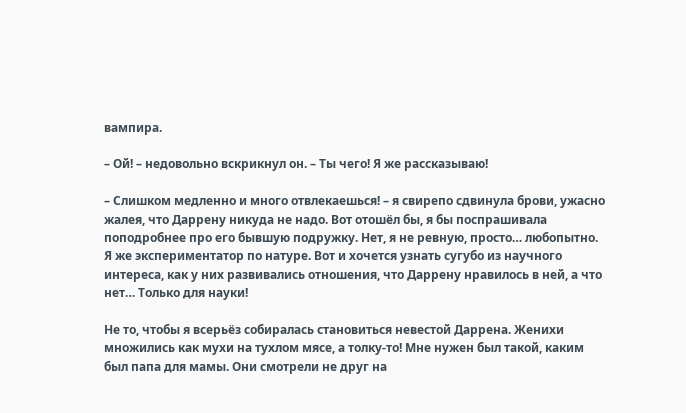вампира.

– Ой! – недовольно вскрикнул он. – Ты чего! Я же рассказываю!

– Слишком медленно и много отвлекаешься! – я свирепо сдвинула брови, ужасно жалея, что Даррену никуда не надо. Вот отошёл бы, я бы поспрашивала поподробнее про его бывшую подружку. Нет, я не ревную, просто… любопытно. Я же экспериментатор по натуре. Вот и хочется узнать сугубо из научного интереса, как у них развивались отношения, что Даррену нравилось в ней, а что нет… Только для науки!

Не то, чтобы я всерьёз собиралась становиться невестой Даррена. Женихи множились как мухи на тухлом мясе, а толку-то! Мне нужен был такой, каким был папа для мамы. Они смотрели не друг на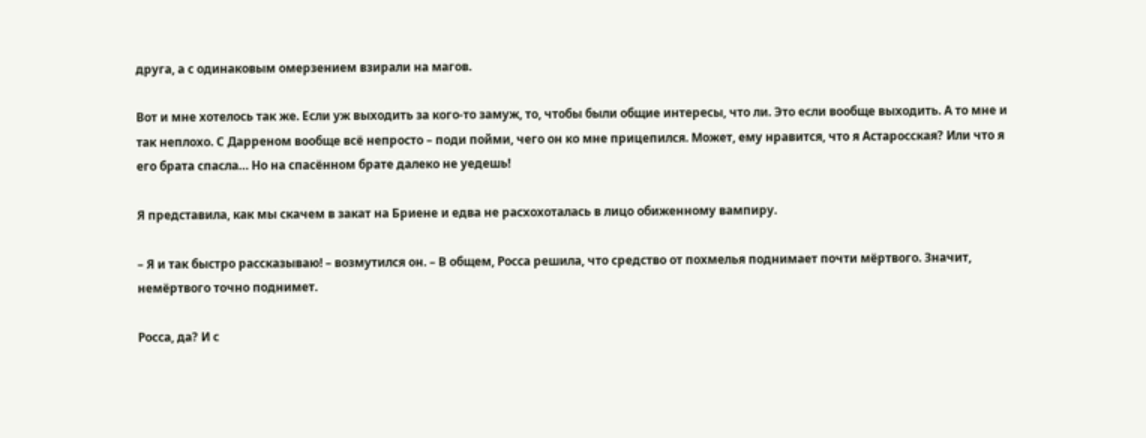друга, а с одинаковым омерзением взирали на магов.

Вот и мне хотелось так же. Если уж выходить за кого-то замуж, то, чтобы были общие интересы, что ли. Это если вообще выходить. А то мне и так неплохо. С Дарреном вообще всё непросто – поди пойми, чего он ко мне прицепился. Может, ему нравится, что я Астаросская? Или что я его брата спасла… Но на спасённом брате далеко не уедешь!

Я представила, как мы скачем в закат на Бриене и едва не расхохоталась в лицо обиженному вампиру.

– Я и так быстро рассказываю! – возмутился он. – В общем, Росса решила, что средство от похмелья поднимает почти мёртвого. Значит, немёртвого точно поднимет.

Росса, да? И с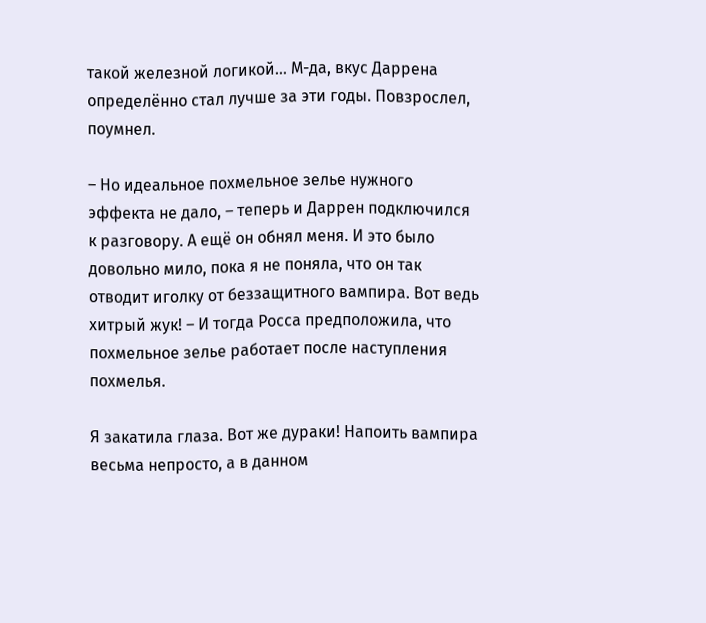такой железной логикой… М-да, вкус Даррена определённо стал лучше за эти годы. Повзрослел, поумнел.

– Но идеальное похмельное зелье нужного эффекта не дало, – теперь и Даррен подключился к разговору. А ещё он обнял меня. И это было довольно мило, пока я не поняла, что он так отводит иголку от беззащитного вампира. Вот ведь хитрый жук! – И тогда Росса предположила, что похмельное зелье работает после наступления похмелья.

Я закатила глаза. Вот же дураки! Напоить вампира весьма непросто, а в данном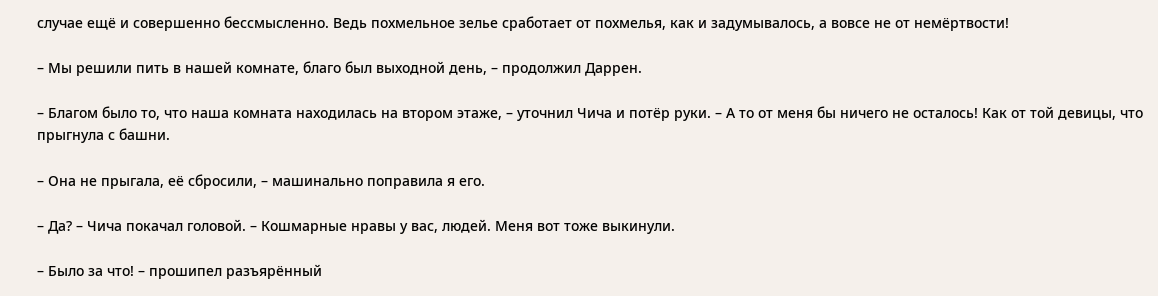случае ещё и совершенно бессмысленно. Ведь похмельное зелье сработает от похмелья, как и задумывалось, а вовсе не от немёртвости!

– Мы решили пить в нашей комнате, благо был выходной день, – продолжил Даррен.

– Благом было то, что наша комната находилась на втором этаже, – уточнил Чича и потёр руки. – А то от меня бы ничего не осталось! Как от той девицы, что прыгнула с башни.

– Она не прыгала, её сбросили, – машинально поправила я его.

– Да? – Чича покачал головой. – Кошмарные нравы у вас, людей. Меня вот тоже выкинули.

– Было за что! – прошипел разъярённый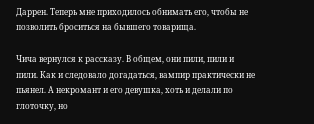Даррен. Теперь мне приходилось обнимать его, чтобы не позволить броситься на бывшего товарища.

Чича вернулся к рассказу. В общем, они пили, пили и пили. Как и следовало догадаться, вампир практически не пьянел. А некромант и его девушка, хоть и делали по глоточку, но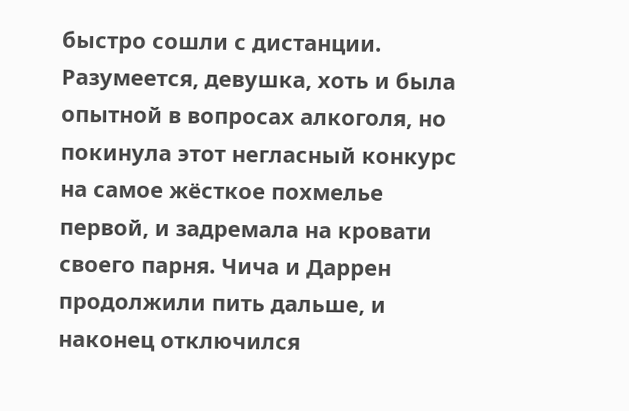быстро сошли с дистанции. Разумеется, девушка, хоть и была опытной в вопросах алкоголя, но покинула этот негласный конкурс на самое жёсткое похмелье первой, и задремала на кровати своего парня. Чича и Даррен продолжили пить дальше, и наконец отключился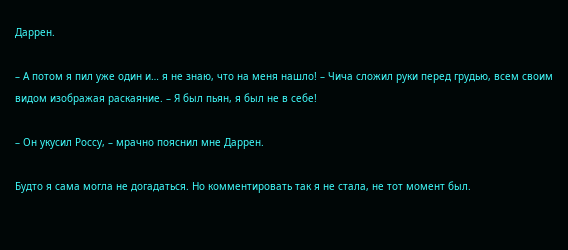Даррен.

– А потом я пил уже один и… я не знаю, что на меня нашло! – Чича сложил руки перед грудью, всем своим видом изображая раскаяние. – Я был пьян, я был не в себе!

– Он укусил Россу, – мрачно пояснил мне Даррен.

Будто я сама могла не догадаться. Но комментировать так я не стала, не тот момент был.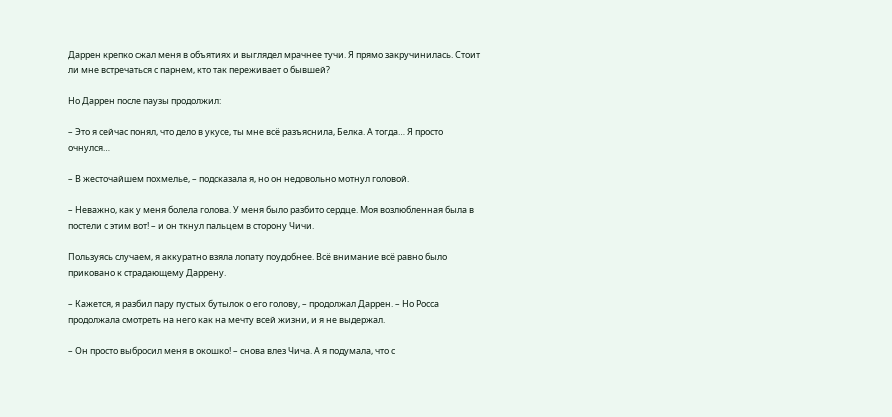Даррен крепко сжал меня в объятиях и выглядел мрачнее тучи. Я прямо закручинилась. Стоит ли мне встречаться с парнем, кто так переживает о бывшей?

Но Даррен после паузы продолжил:

– Это я сейчас понял, что дело в укусе, ты мне всё разъяснила, Белка. А тогда… Я просто очнулся…

– В жесточайшем похмелье, – подсказала я, но он недовольно мотнул головой.

– Неважно, как у меня болела голова. У меня было разбито сердце. Моя возлюбленная была в постели с этим вот! – и он ткнул пальцем в сторону Чичи.

Пользуясь случаем, я аккуратно взяла лопату поудобнее. Всё внимание всё равно было приковано к страдающему Даррену.

– Кажется, я разбил пару пустых бутылок о его голову, – продолжал Даррен. – Но Росса продолжала смотреть на него как на мечту всей жизни, и я не выдержал.

– Он просто выбросил меня в окошко! – снова влез Чича. А я подумала, что с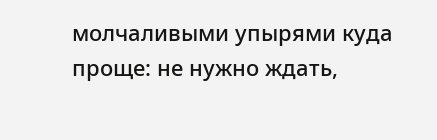молчаливыми упырями куда проще: не нужно ждать,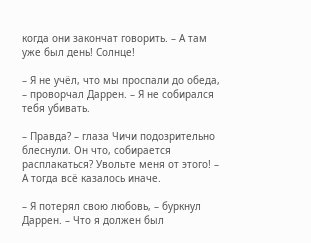когда они закончат говорить. – А там уже был день! Солнце!

– Я не учёл, что мы проспали до обеда, – проворчал Даррен. – Я не собирался тебя убивать.

– Правда? – глаза Чичи подозрительно блеснули. Он что, собирается расплакаться? Увольте меня от этого! – А тогда всё казалось иначе.

– Я потерял свою любовь, – буркнул Даррен. – Что я должен был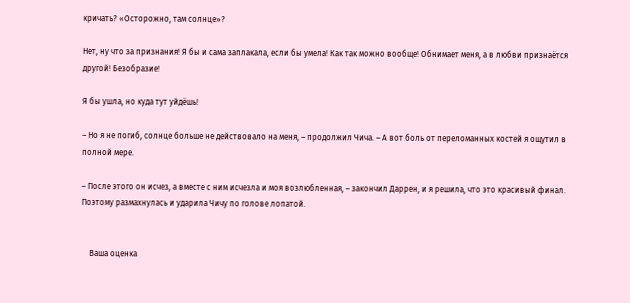кричать? «Осторожно, там солнце»?

Нет, ну что за признания! Я бы и сама заплакала, если бы умела! Как так можно вообще! Обнимает меня, а в любви признаётся другой! Безобразие!

Я бы ушла, но куда тут уйдёшь!

– Но я не погиб, солнце больше не действовало на меня, – продолжил Чича. – А вот боль от переломанных костей я ощутил в полной мере.

– После этого он исчез, а вместе с ним исчезла и моя возлюбленная, – закончил Даррен, и я решила, что это красивый финал. Поэтому размахнулась и ударила Чичу по голове лопатой.


    Ваша оценка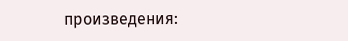произведения: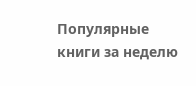Популярные книги за неделю